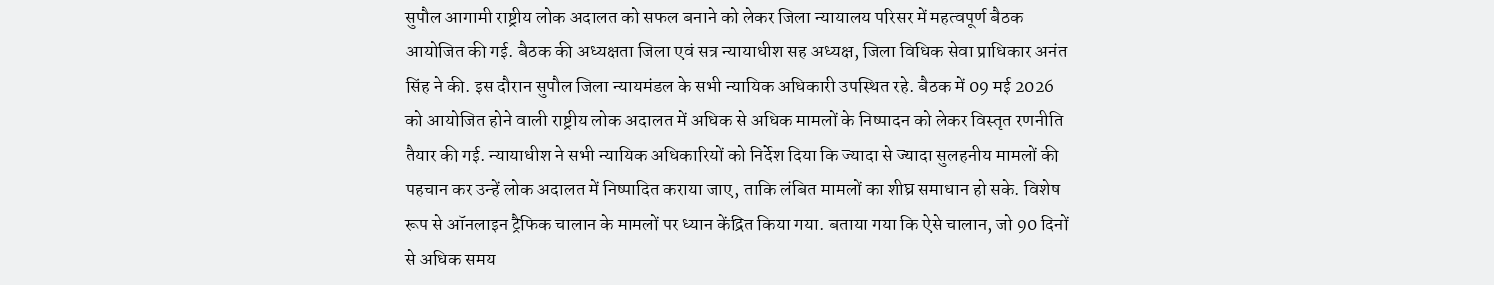सुपौल आगामी राष्ट्रीय लोक अदालत को सफल बनाने को लेकर जिला न्यायालय परिसर में महत्वपूर्ण बैठक आयोजित की गई. बैठक की अध्यक्षता जिला एवं सत्र न्यायाधीश सह अध्यक्ष, जिला विधिक सेवा प्राधिकार अनंत सिंह ने की. इस दौरान सुपौल जिला न्यायमंडल के सभी न्यायिक अधिकारी उपस्थित रहे. बैठक में 09 मई 2026 को आयोजित होने वाली राष्ट्रीय लोक अदालत में अधिक से अधिक मामलों के निष्पादन को लेकर विस्तृत रणनीति तैयार की गई. न्यायाधीश ने सभी न्यायिक अधिकारियों को निर्देश दिया कि ज्यादा से ज्यादा सुलहनीय मामलों की पहचान कर उन्हें लोक अदालत में निष्पादित कराया जाए, ताकि लंबित मामलों का शीघ्र समाधान हो सके. विशेष रूप से ऑनलाइन ट्रैफिक चालान के मामलों पर ध्यान केंद्रित किया गया. बताया गया कि ऐसे चालान, जो 90 दिनों से अधिक समय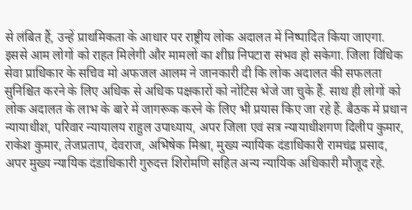से लंबित हैं, उन्हें प्राथमिकता के आधार पर राष्ट्रीय लोक अदालत में निष्पादित किया जाएगा. इससे आम लोगों को राहत मिलेगी और मामलों का शीघ्र निपटारा संभव हो सकेगा. जिला विधिक सेवा प्राधिकार के सचिव मो अफजल आलम ने जानकारी दी कि लोक अदालत की सफलता सुनिश्चित करने के लिए अधिक से अधिक पक्षकारों को नोटिस भेजे जा चुके हैं. साथ ही लोगों को लोक अदालत के लाभ के बारे में जागरूक करने के लिए भी प्रयास किए जा रहे हैं. बैठक में प्रधान न्यायाधीश, परिवार न्यायालय राहुल उपाध्याय, अपर जिला एवं सत्र न्यायाधीशगण दिलीप कुमार, राकेश कुमार, तेजप्रताप, देवराज, अभिषेक मिश्रा, मुख्य न्यायिक दंडाधिकारी रामचंद्र प्रसाद, अपर मुख्य न्यायिक दंडाधिकारी गुरुदत्त शिरोमणि सहित अन्य न्यायिक अधिकारी मौजूद रहे.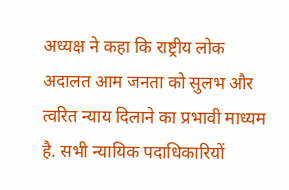अध्यक्ष ने कहा कि राष्ट्रीय लोक अदालत आम जनता को सुलभ और त्वरित न्याय दिलाने का प्रभावी माध्यम है. सभी न्यायिक पदाधिकारियों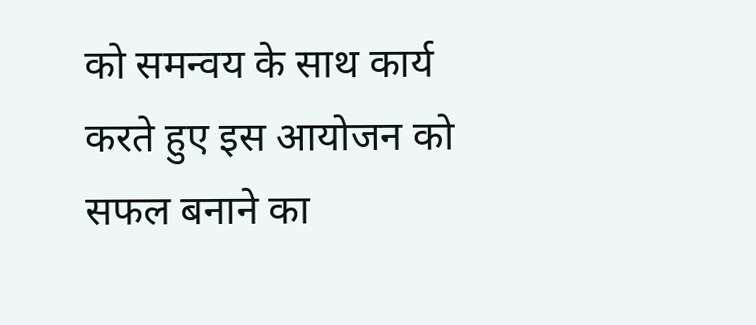को समन्वय के साथ कार्य करते हुए इस आयोजन को सफल बनाने का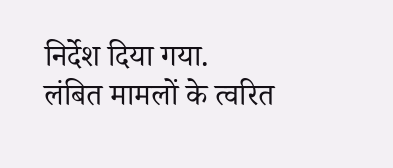निर्देश दिया गया.
लंबित मामलों के त्वरित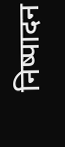निष्पादन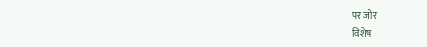पर जोर
विशेष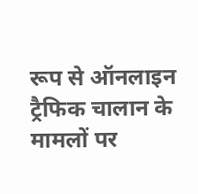रूप से ऑनलाइन ट्रैफिक चालान के मामलों पर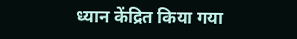ध्यान केंद्रित किया गया